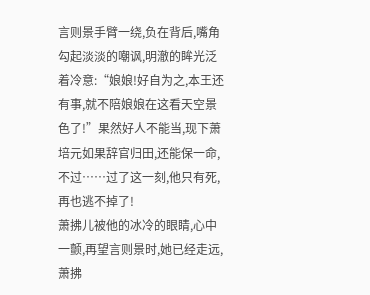言则景手臂一绕,负在背后,嘴角勾起淡淡的嘲讽,明澈的眸光泛着冷意:“娘娘!好自为之,本王还有事,就不陪娘娘在这看天空景色了!”果然好人不能当,现下萧培元如果辞官归田,还能保一命,不过……过了这一刻,他只有死,再也逃不掉了!
萧拂儿被他的冰冷的眼睛,心中一颤,再望言则景时,她已经走远,萧拂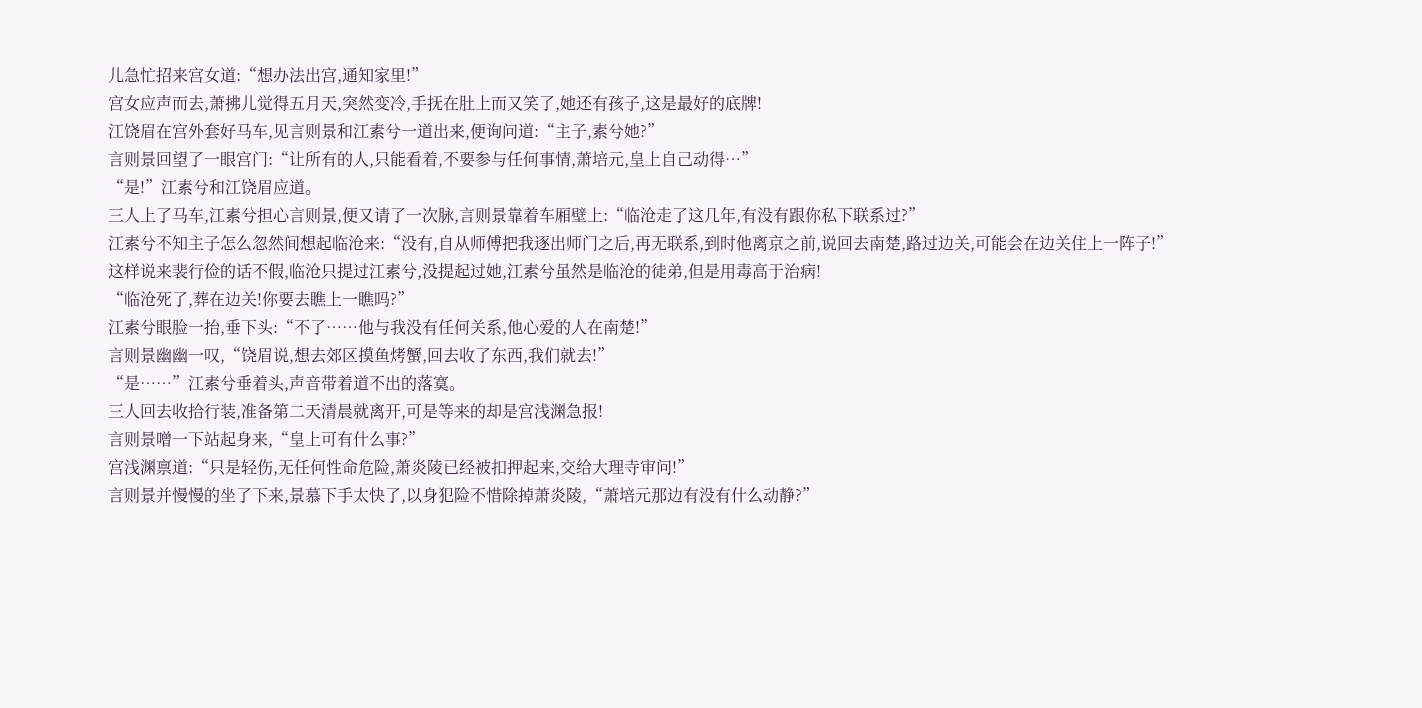儿急忙招来宫女道:“想办法出宫,通知家里!”
宫女应声而去,萧拂儿觉得五月天,突然变冷,手抚在肚上而又笑了,她还有孩子,这是最好的底牌!
江饶眉在宫外套好马车,见言则景和江素兮一道出来,便询问道:“主子,素兮她?”
言则景回望了一眼宫门:“让所有的人,只能看着,不要参与任何事情,萧培元,皇上自己动得…”
“是!”江素兮和江饶眉应道。
三人上了马车,江素兮担心言则景,便又请了一次脉,言则景靠着车厢壁上:“临沧走了这几年,有没有跟你私下联系过?”
江素兮不知主子怎么忽然间想起临沧来:“没有,自从师傅把我逐出师门之后,再无联系,到时他离京之前,说回去南楚,路过边关,可能会在边关住上一阵子!”
这样说来裴行俭的话不假,临沧只提过江素兮,没提起过她,江素兮虽然是临沧的徒弟,但是用毒高于治病!
“临沧死了,葬在边关!你要去瞧上一瞧吗?”
江素兮眼脸一抬,垂下头:“不了……他与我没有任何关系,他心爱的人在南楚!”
言则景幽幽一叹,“饶眉说,想去郊区摸鱼烤蟹,回去收了东西,我们就去!”
“是……”江素兮垂着头,声音带着道不出的落寞。
三人回去收拾行装,准备第二天清晨就离开,可是等来的却是宫浅渊急报!
言则景噌一下站起身来,“皇上可有什么事?”
宫浅渊禀道:“只是轻伤,无任何性命危险,萧炎陵已经被扣押起来,交给大理寺审问!”
言则景并慢慢的坐了下来,景慕下手太快了,以身犯险不惜除掉萧炎陵,“萧培元那边有没有什么动静?”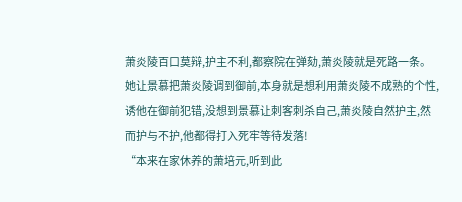萧炎陵百口莫辩,护主不利,都察院在弹劾,萧炎陵就是死路一条。
她让景慕把萧炎陵调到御前,本身就是想利用萧炎陵不成熟的个性,诱他在御前犯错,没想到景慕让刺客刺杀自己,萧炎陵自然护主,然而护与不护,他都得打入死牢等待发落!
“本来在家休养的萧培元,听到此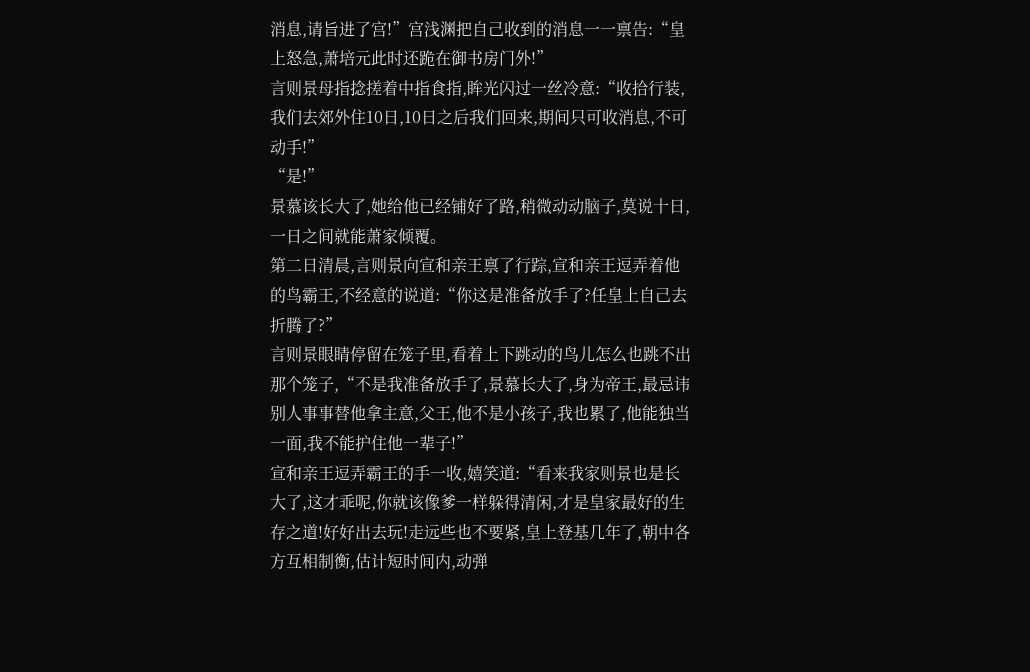消息,请旨进了宫!”宫浅渊把自己收到的消息一一禀告:“皇上怒急,萧培元此时还跪在御书房门外!”
言则景母指捻搓着中指食指,眸光闪过一丝冷意:“收拾行装,我们去郊外住10日,10日之后我们回来,期间只可收消息,不可动手!”
“是!”
景慕该长大了,她给他已经铺好了路,稍微动动脑子,莫说十日,一日之间就能萧家倾覆。
第二日清晨,言则景向宣和亲王禀了行踪,宣和亲王逗弄着他的鸟霸王,不经意的说道:“你这是准备放手了?任皇上自己去折腾了?”
言则景眼睛停留在笼子里,看着上下跳动的鸟儿怎么也跳不出那个笼子,“不是我准备放手了,景慕长大了,身为帝王,最忌讳别人事事替他拿主意,父王,他不是小孩子,我也累了,他能独当一面,我不能护住他一辈子!”
宣和亲王逗弄霸王的手一收,嬉笑道:“看来我家则景也是长大了,这才乖呢,你就该像爹一样躲得清闲,才是皇家最好的生存之道!好好出去玩!走远些也不要紧,皇上登基几年了,朝中各方互相制衡,估计短时间内,动弹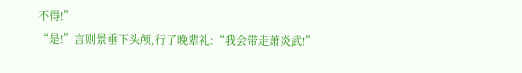不得!”
“是!”言则景垂下头颅,行了晚辈礼:“我会带走萧炎武!”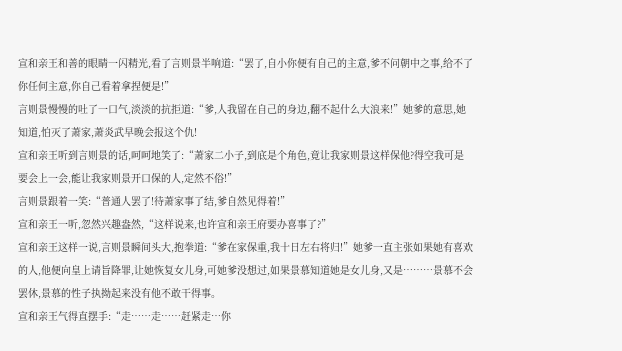宣和亲王和善的眼睛一闪精光,看了言则景半响道:“罢了,自小你便有自己的主意,爹不问朝中之事,给不了你任何主意,你自己看着拿捏便是!”
言则景慢慢的吐了一口气,淡淡的抗拒道:“爹,人我留在自己的身边,翻不起什么大浪来!”她爹的意思,她知道,怕灭了萧家,萧炎武早晚会报这个仇!
宣和亲王听到言则景的话,呵呵地笑了:“萧家二小子,到底是个角色,竟让我家则景这样保他?得空我可是要会上一会,能让我家则景开口保的人,定然不俗!”
言则景跟着一笑:“普通人罢了!待萧家事了结,爹自然见得着!”
宣和亲王一听,忽然兴趣盎然,“这样说来,也许宣和亲王府要办喜事了?”
宣和亲王这样一说,言则景瞬间头大,抱拳道:“爹在家保重,我十日左右将归!”她爹一直主张如果她有喜欢的人,他便向皇上请旨降罪,让她恢复女儿身,可她爹没想过,如果景慕知道她是女儿身,又是………景慕不会罢休,景慕的性子执拗起来没有他不敢干得事。
宣和亲王气得直摆手:“走……走……赶紧走…你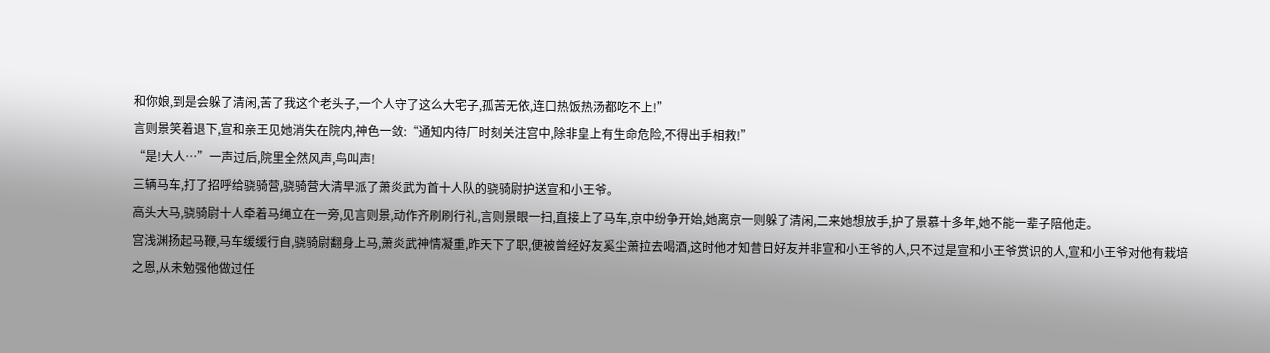和你娘,到是会躲了清闲,苦了我这个老头子,一个人守了这么大宅子,孤苦无依,连口热饭热汤都吃不上!”
言则景笑着退下,宣和亲王见她消失在院内,神色一敛:“通知内待厂时刻关注宫中,除非皇上有生命危险,不得出手相救!”
“是!大人…”一声过后,院里全然风声,鸟叫声!
三辆马车,打了招呼给骁骑营,骁骑营大清早派了萧炎武为首十人队的骁骑尉护送宣和小王爷。
高头大马,骁骑尉十人牵着马绳立在一旁,见言则景,动作齐刷刷行礼,言则景眼一扫,直接上了马车,京中纷争开始,她离京一则躲了清闲,二来她想放手,护了景慕十多年,她不能一辈子陪他走。
宫浅渊扬起马鞭,马车缓缓行自,骁骑尉翻身上马,萧炎武神情凝重,昨天下了职,便被曾经好友奚尘萧拉去喝酒,这时他才知昔日好友并非宣和小王爷的人,只不过是宣和小王爷赏识的人,宣和小王爷对他有栽培之恩,从未勉强他做过任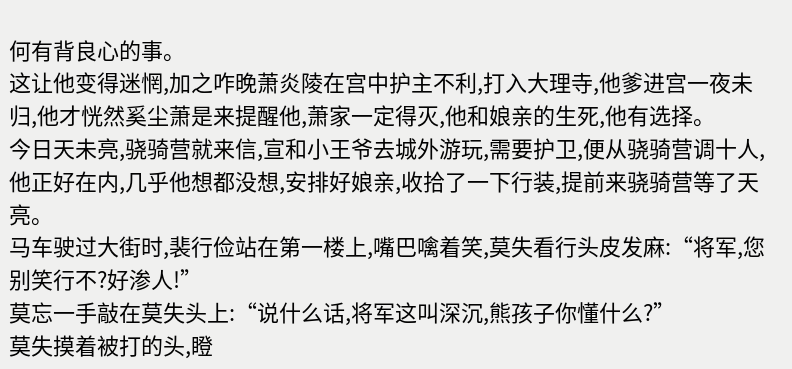何有背良心的事。
这让他变得迷惘,加之咋晚萧炎陵在宫中护主不利,打入大理寺,他爹进宫一夜未归,他才恍然奚尘萧是来提醒他,萧家一定得灭,他和娘亲的生死,他有选择。
今日天未亮,骁骑营就来信,宣和小王爷去城外游玩,需要护卫,便从骁骑营调十人,他正好在内,几乎他想都没想,安排好娘亲,收拾了一下行装,提前来骁骑营等了天亮。
马车驶过大街时,裴行俭站在第一楼上,嘴巴噙着笑,莫失看行头皮发麻:“将军,您别笑行不?好渗人!”
莫忘一手敲在莫失头上:“说什么话,将军这叫深沉,熊孩子你懂什么?”
莫失摸着被打的头,瞪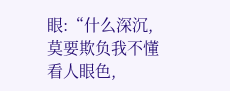眼:“什么深沉,莫要欺负我不懂看人眼色,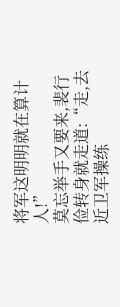将军这明明就在算计人!”
莫忘举手又要来,裴行俭转身就走道:“走,去近卫军操练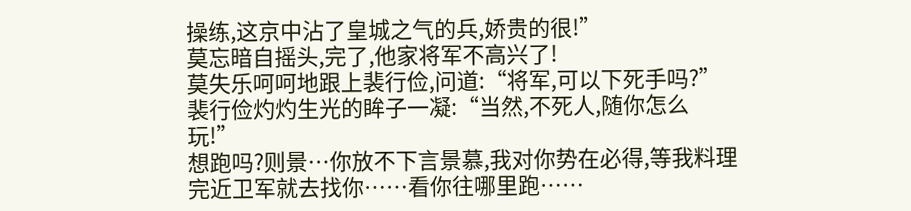操练,这京中沾了皇城之气的兵,娇贵的很!”
莫忘暗自摇头,完了,他家将军不高兴了!
莫失乐呵呵地跟上裴行俭,问道:“将军,可以下死手吗?”
裴行俭灼灼生光的眸子一凝:“当然,不死人,随你怎么玩!”
想跑吗?则景…你放不下言景慕,我对你势在必得,等我料理完近卫军就去找你……看你往哪里跑……